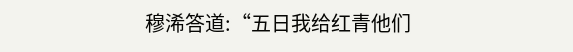穆浠答道:“五日我给红青他们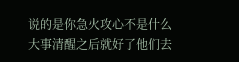说的是你急火攻心不是什么大事清醒之后就好了他们去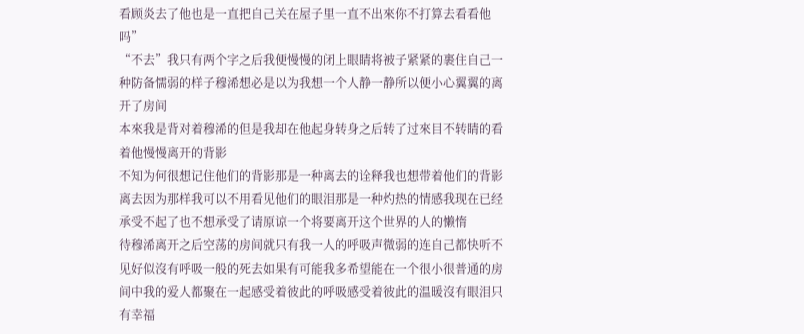看顾炎去了他也是一直把自己关在屋子里一直不出來你不打算去看看他吗”
“不去”我只有两个字之后我便慢慢的闭上眼睛将被子紧紧的裹住自己一种防备懦弱的样子穆浠想必是以为我想一个人静一静所以便小心翼翼的离开了房间
本來我是背对着穆浠的但是我却在他起身转身之后转了过來目不转睛的看着他慢慢离开的背影
不知为何很想记住他们的背影那是一种离去的诠释我也想带着他们的背影离去因为那样我可以不用看见他们的眼泪那是一种灼热的情感我现在已经承受不起了也不想承受了请原谅一个将要离开这个世界的人的懒惰
待穆浠离开之后空荡的房间就只有我一人的呼吸声微弱的连自己都快听不见好似沒有呼吸一般的死去如果有可能我多希望能在一个很小很普通的房间中我的爱人都聚在一起感受着彼此的呼吸感受着彼此的温暖沒有眼泪只有幸福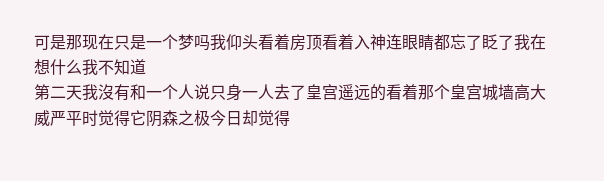可是那现在只是一个梦吗我仰头看着房顶看着入神连眼睛都忘了眨了我在想什么我不知道
第二天我沒有和一个人说只身一人去了皇宫遥远的看着那个皇宫城墙高大威严平时觉得它阴森之极今日却觉得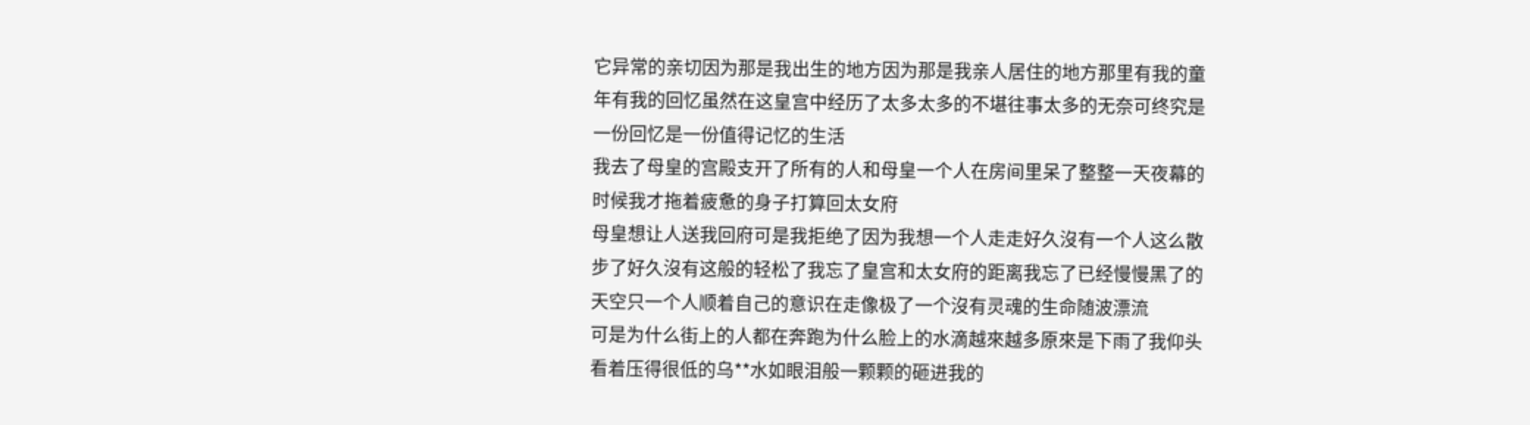它异常的亲切因为那是我出生的地方因为那是我亲人居住的地方那里有我的童年有我的回忆虽然在这皇宫中经历了太多太多的不堪往事太多的无奈可终究是一份回忆是一份值得记忆的生活
我去了母皇的宫殿支开了所有的人和母皇一个人在房间里呆了整整一天夜幕的时候我才拖着疲惫的身子打算回太女府
母皇想让人送我回府可是我拒绝了因为我想一个人走走好久沒有一个人这么散步了好久沒有这般的轻松了我忘了皇宫和太女府的距离我忘了已经慢慢黑了的天空只一个人顺着自己的意识在走像极了一个沒有灵魂的生命随波漂流
可是为什么街上的人都在奔跑为什么脸上的水滴越來越多原來是下雨了我仰头看着压得很低的乌**水如眼泪般一颗颗的砸进我的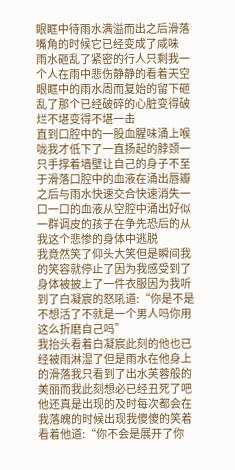眼眶中待雨水满溢而出之后滑落嘴角的时候它已经变成了咸味
雨水砸乱了紧密的行人只剩我一个人在雨中悲伤静静的看着天空眼眶中的雨水周而复始的留下砸乱了那个已经破碎的心脏变得破烂不堪变得不堪一击
直到口腔中的一股血腥味涌上喉咙我才低下了一直扬起的脖颈一只手撑着墙壁让自己的身子不至于滑落口腔中的血液在涌出唇瓣之后与雨水快速交合快速消失一口一口的血液从空腔中涌出好似一群调皮的孩子在争先恐后的从我这个悲惨的身体中逃脱
我竟然笑了仰头大笑但是瞬间我的笑容就停止了因为我感受到了身体被披上了一件衣服因为我听到了白凝宸的怒吼道:“你是不是不想活了不就是一个男人吗你用这么折磨自己吗”
我抬头看着白凝宸此刻的他也已经被雨淋湿了但是雨水在他身上的滑落我只看到了出水芙蓉般的美丽而我此刻想必已经丑死了吧他还真是出现的及时每次都会在我落魄的时候出现我傻傻的笑着看着他道:“你不会是展开了你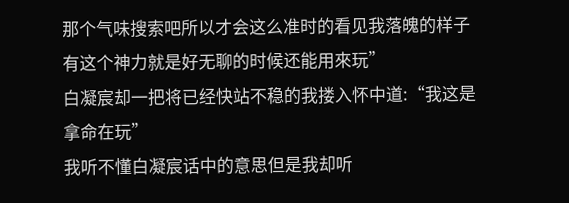那个气味搜索吧所以才会这么准时的看见我落魄的样子有这个神力就是好无聊的时候还能用來玩”
白凝宸却一把将已经快站不稳的我搂入怀中道:“我这是拿命在玩”
我听不懂白凝宸话中的意思但是我却听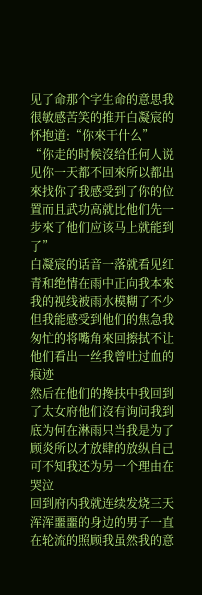见了命那个字生命的意思我很敏感苦笑的推开白凝宸的怀抱道:“你來干什么”
“你走的时候沒给任何人说见你一天都不回來所以都出來找你了我感受到了你的位置而且武功高就比他们先一步來了他们应该马上就能到了”
白凝宸的话音一落就看见红青和绝情在雨中正向我本來我的视线被雨水模糊了不少但我能感受到他们的焦急我匆忙的将嘴角來回擦拭不让他们看出一丝我曾吐过血的痕迹
然后在他们的搀扶中我回到了太女府他们沒有询问我到底为何在淋雨只当我是为了顾炎所以才放肆的放纵自己可不知我还为另一个理由在哭泣
回到府内我就连续发烧三天浑浑噩噩的身边的男子一直在轮流的照顾我虽然我的意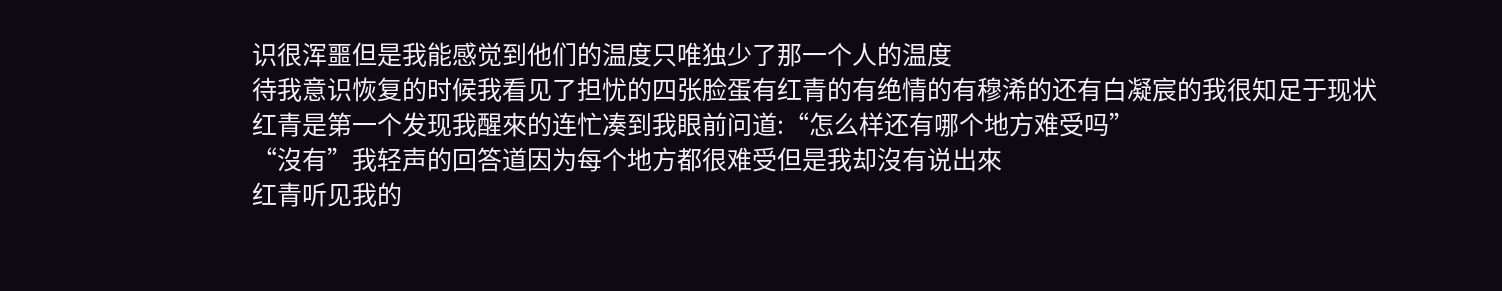识很浑噩但是我能感觉到他们的温度只唯独少了那一个人的温度
待我意识恢复的时候我看见了担忧的四张脸蛋有红青的有绝情的有穆浠的还有白凝宸的我很知足于现状
红青是第一个发现我醒來的连忙凑到我眼前问道:“怎么样还有哪个地方难受吗”
“沒有”我轻声的回答道因为每个地方都很难受但是我却沒有说出來
红青听见我的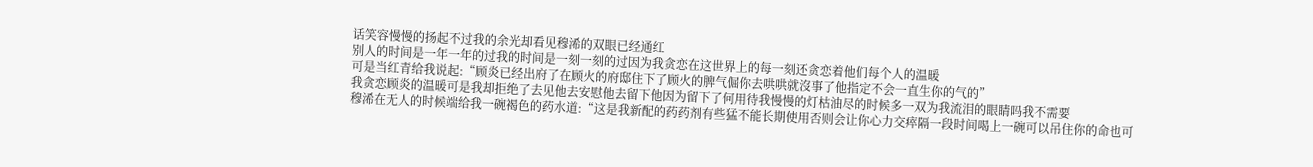话笑容慢慢的扬起不过我的余光却看见穆浠的双眼已经通红
别人的时间是一年一年的过我的时间是一刻一刻的过因为我贪恋在这世界上的每一刻还贪恋着他们每个人的温暖
可是当红青给我说起:“顾炎已经出府了在顾火的府邸住下了顾火的脾气倔你去哄哄就沒事了他指定不会一直生你的气的”
我贪恋顾炎的温暖可是我却拒绝了去见他去安慰他去留下他因为留下了何用待我慢慢的灯枯油尽的时候多一双为我流泪的眼睛吗我不需要
穆浠在无人的时候端给我一碗褐色的药水道:“这是我新配的药药剂有些猛不能长期使用否则会让你心力交瘁隔一段时间喝上一碗可以吊住你的命也可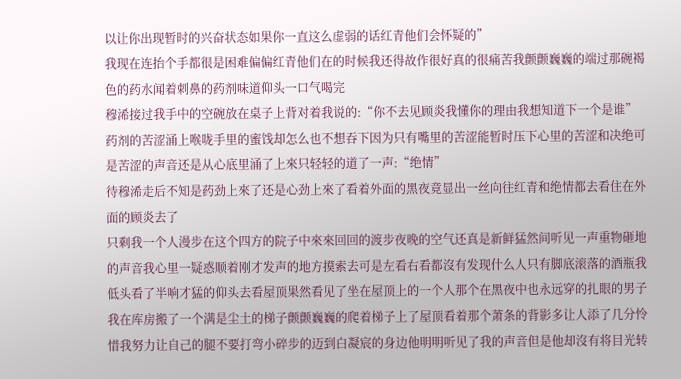以让你出现暂时的兴奋状态如果你一直这么虚弱的话红青他们会怀疑的”
我现在连抬个手都很是困难偏偏红青他们在的时候我还得故作很好真的很痛苦我颤颤巍巍的端过那碗褐色的药水闻着刺鼻的药剂味道仰头一口气喝完
穆浠接过我手中的空碗放在桌子上背对着我说的:“你不去见顾炎我懂你的理由我想知道下一个是谁”
药剂的苦涩涌上喉咙手里的蜜饯却怎么也不想吞下因为只有嘴里的苦涩能暂时压下心里的苦涩和决绝可是苦涩的声音还是从心底里涌了上來只轻轻的道了一声:“绝情”
待穆浠走后不知是药劲上來了还是心劲上來了看着外面的黑夜竟显出一丝向往红青和绝情都去看住在外面的顾炎去了
只剩我一个人漫步在这个四方的院子中來來回回的渡步夜晚的空气还真是新鲜猛然间听见一声重物砸地的声音我心里一疑惑顺着刚才发声的地方摸索去可是左看右看都沒有发现什么人只有脚底滚落的酒瓶我低头看了半响才猛的仰头去看屋顶果然看见了坐在屋顶上的一个人那个在黑夜中也永远穿的扎眼的男子
我在库房搬了一个满是尘土的梯子颤颤巍巍的爬着梯子上了屋顶看着那个萧条的背影多让人添了几分怜惜我努力让自己的腿不要打弯小碎步的迈到白凝宸的身边他明明听见了我的声音但是他却沒有将目光转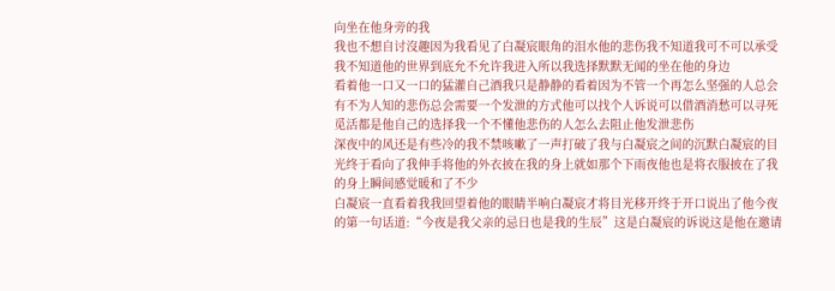向坐在他身旁的我
我也不想自讨沒趣因为我看见了白凝宸眼角的泪水他的悲伤我不知道我可不可以承受我不知道他的世界到底允不允许我进入所以我选择默默无闻的坐在他的身边
看着他一口又一口的猛灌自己酒我只是静静的看着因为不管一个再怎么坚强的人总会有不为人知的悲伤总会需要一个发泄的方式他可以找个人诉说可以借酒消愁可以寻死觅活都是他自己的选择我一个不懂他悲伤的人怎么去阻止他发泄悲伤
深夜中的风还是有些冷的我不禁咳嗽了一声打破了我与白凝宸之间的沉默白凝宸的目光终于看向了我伸手将他的外衣披在我的身上就如那个下雨夜他也是将衣服披在了我的身上瞬间感觉暖和了不少
白凝宸一直看着我我回望着他的眼睛半响白凝宸才将目光移开终于开口说出了他今夜的第一句话道:“今夜是我父亲的忌日也是我的生辰”这是白凝宸的诉说这是他在邀请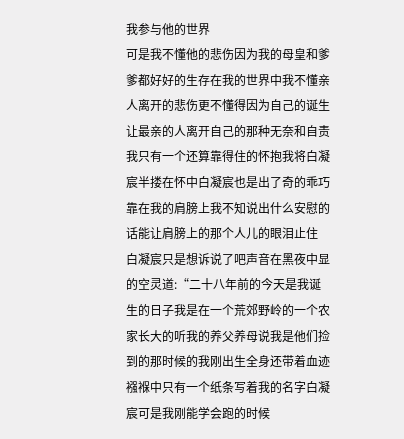我参与他的世界
可是我不懂他的悲伤因为我的母皇和爹爹都好好的生存在我的世界中我不懂亲人离开的悲伤更不懂得因为自己的诞生让最亲的人离开自己的那种无奈和自责
我只有一个还算靠得住的怀抱我将白凝宸半搂在怀中白凝宸也是出了奇的乖巧靠在我的肩膀上我不知说出什么安慰的话能让肩膀上的那个人儿的眼泪止住
白凝宸只是想诉说了吧声音在黑夜中显的空灵道:“二十八年前的今天是我诞生的日子我是在一个荒郊野岭的一个农家长大的听我的养父养母说我是他们捡到的那时候的我刚出生全身还带着血迹襁褓中只有一个纸条写着我的名字白凝宸可是我刚能学会跑的时候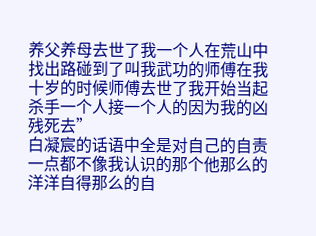养父养母去世了我一个人在荒山中找出路碰到了叫我武功的师傅在我十岁的时候师傅去世了我开始当起杀手一个人接一个人的因为我的凶残死去”
白凝宸的话语中全是对自己的自责一点都不像我认识的那个他那么的洋洋自得那么的自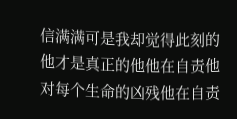信满满可是我却觉得此刻的他才是真正的他他在自责他对每个生命的凶残他在自责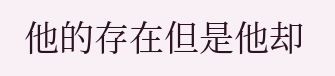他的存在但是他却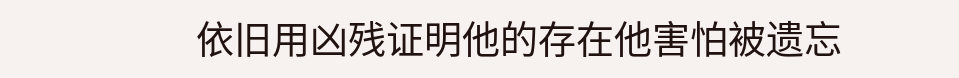依旧用凶残证明他的存在他害怕被遗忘